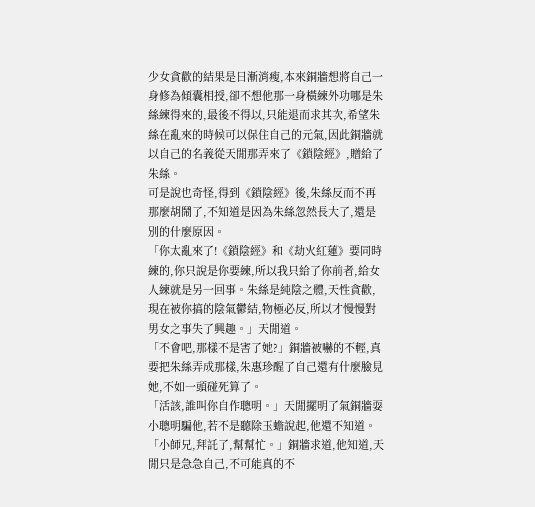少女貪歡的結果是日漸消瘦,本來銅牆想將自己一身修為傾囊相授,卻不想他那一身橫練外功哪是朱絲練得來的,最後不得以,只能退而求其次,希望朱絲在亂來的時候可以保住自己的元氣,因此銅牆就以自己的名義從天閒那弄來了《鎖陰經》,贈給了朱絲。
可是說也奇怪,得到《鎖陰經》後,朱絲反而不再那麼胡鬧了,不知道是因為朱絲忽然長大了,還是別的什麼原因。
「你太亂來了!《鎖陰經》和《劫火紅蓮》要同時練的,你只說是你要練,所以我只給了你前者,給女人練就是另一回事。朱絲是純陰之體,天性貪歡,現在被你搞的陰氣鬱結,物極必反,所以才慢慢對男女之事失了興趣。」天閒道。
「不會吧,那樣不是害了她?」銅牆被嚇的不輕,真要把朱絲弄成那樣,朱惠珍醒了自己還有什麼臉見她,不如一頭碰死算了。
「活該,誰叫你自作聰明。」天閒擺明了氣銅牆耍小聰明騙他,若不是聽除玉蟾說起,他還不知道。
「小師兄,拜託了,幫幫忙。」銅牆求道,他知道,天閒只是急急自己,不可能真的不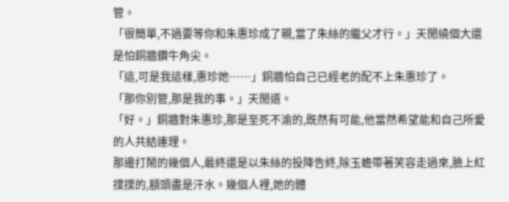管。
「很簡單,不過要等你和朱惠珍成了親,當了朱絲的繼父才行。」天閒繞個大還是怕銅牆鑽牛角尖。
「這,可是我這樣,惠珍她……」銅牆怕自己已經老的配不上朱惠珍了。
「那你別管,那是我的事。」天閒道。
「好。」銅牆對朱惠珍,那是至死不渝的,既然有可能,他當然希望能和自己所愛的人共結連理。
那邊打鬧的幾個人,最終還是以朱絲的投降告終,除玉蟾帶著笑容走過來,臉上紅撲撲的,額頭盡是汗水。幾個人裡,她的體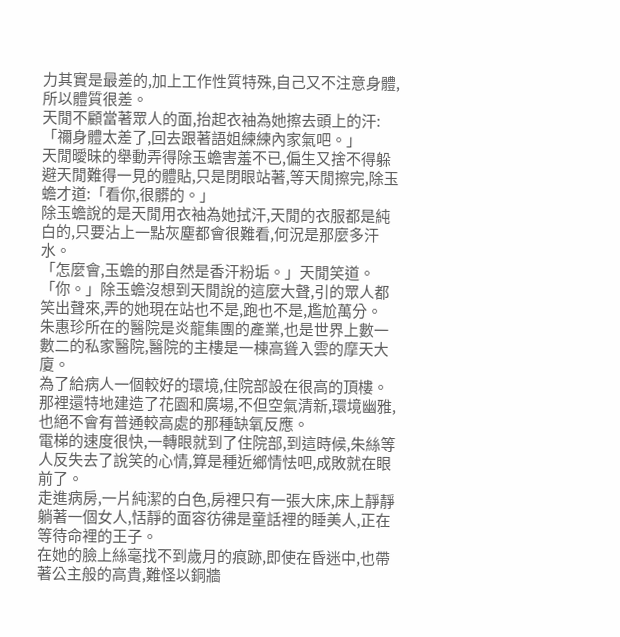力其實是最差的,加上工作性質特殊,自己又不注意身體,所以體質很差。
天閒不顧當著眾人的面,抬起衣袖為她擦去頭上的汗:「禰身體太差了,回去跟著語姐練練內家氣吧。」
天閒曖昧的舉動弄得除玉蟾害羞不已,偏生又捨不得躲避天閒難得一見的體貼,只是閉眼站著,等天閒擦完,除玉蟾才道:「看你,很髒的。」
除玉蟾說的是天閒用衣袖為她拭汗,天閒的衣服都是純白的,只要沾上一點灰塵都會很難看,何況是那麼多汗水。
「怎麼會,玉蟾的那自然是香汗粉垢。」天閒笑道。
「你。」除玉蟾沒想到天閒說的這麼大聲,引的眾人都笑出聲來,弄的她現在站也不是,跑也不是,尷尬萬分。
朱惠珍所在的醫院是炎龍集團的產業,也是世界上數一數二的私家醫院,醫院的主樓是一棟高聳入雲的摩天大廈。
為了給病人一個較好的環境,住院部設在很高的頂樓。那裡還特地建造了花園和廣場,不但空氣清新,環境幽雅,也絕不會有普通較高處的那種缺氧反應。
電梯的速度很快,一轉眼就到了住院部,到這時候,朱絲等人反失去了說笑的心情,算是種近鄉情怯吧,成敗就在眼前了。
走進病房,一片純潔的白色,房裡只有一張大床,床上靜靜躺著一個女人,恬靜的面容彷彿是童話裡的睡美人,正在等待命裡的王子。
在她的臉上絲毫找不到歲月的痕跡,即使在昏迷中,也帶著公主般的高貴,難怪以銅牆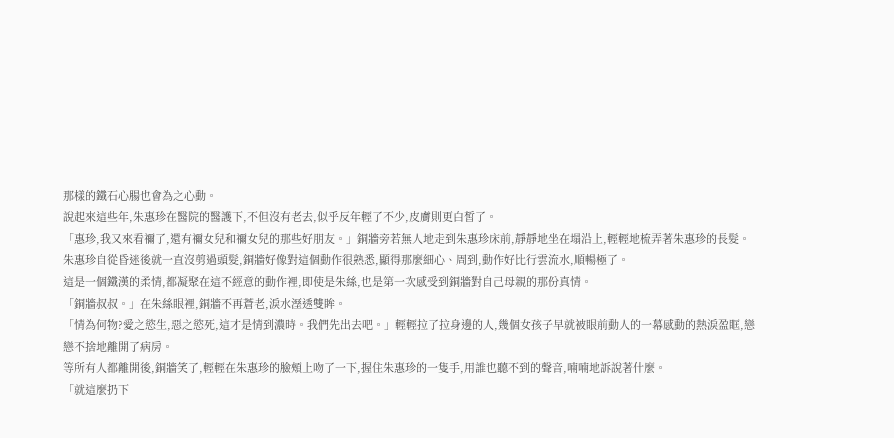那樣的鐵石心腸也會為之心動。
說起來這些年,朱惠珍在醫院的醫護下,不但沒有老去,似乎反年輕了不少,皮膚則更白皙了。
「惠珍,我又來看禰了,還有禰女兒和禰女兒的那些好朋友。」銅牆旁若無人地走到朱惠珍床前,靜靜地坐在塌沿上,輕輕地梳弄著朱惠珍的長髮。
朱惠珍自從昏迷後就一直沒剪過頭髮,銅牆好像對這個動作很熟悉,顯得那麼細心、周到,動作好比行雲流水,順暢極了。
這是一個鐵漢的柔情,都凝聚在這不經意的動作裡,即使是朱絲,也是第一次感受到銅牆對自己母親的那份真情。
「銅牆叔叔。」在朱絲眼裡,銅牆不再蒼老,淚水溼透雙眸。
「情為何物?愛之慾生,惡之慾死,這才是情到濃時。我們先出去吧。」輕輕拉了拉身邊的人,幾個女孩子早就被眼前動人的一幕感動的熱淚盈眶,戀戀不捨地離開了病房。
等所有人都離開後,銅牆笑了,輕輕在朱惠珍的臉頰上吻了一下,握住朱惠珍的一隻手,用誰也聽不到的聲音,喃喃地訴說著什麼。
「就這麼扔下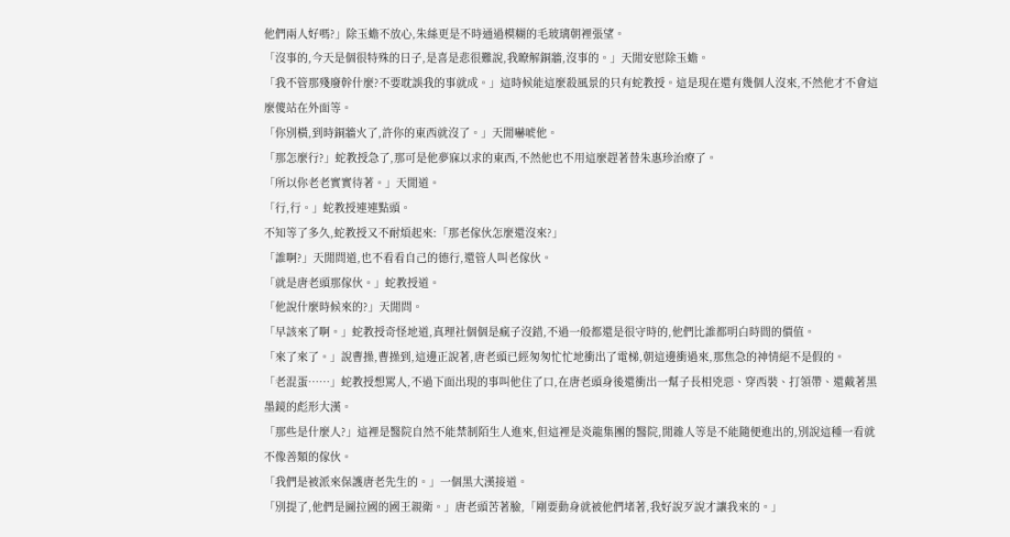他們兩人好嗎?」除玉蟾不放心,朱絲更是不時通過模糊的毛玻璃朝裡張望。
「沒事的,今天是個很特殊的日子,是喜是悲很難說,我瞭解銅牆,沒事的。」天閒安慰除玉蟾。
「我不管那殘廢幹什麼?不要耽誤我的事就成。」這時候能這麼殺風景的只有蛇教授。這是現在還有幾個人沒來,不然他才不會這麼傻站在外面等。
「你別橫,到時銅牆火了,許你的東西就沒了。」天閒嚇唬他。
「那怎麼行?」蛇教授急了,那可是他夢寐以求的東西,不然他也不用這麼趕著替朱惠珍治療了。
「所以你老老實實待著。」天閒道。
「行,行。」蛇教授連連點頭。
不知等了多久,蛇教授又不耐煩起來:「那老傢伙怎麼還沒來?」
「誰啊?」天閒問道,也不看看自己的德行,還管人叫老傢伙。
「就是唐老頭那傢伙。」蛇教授道。
「他說什麼時候來的?」天閒問。
「早該來了啊。」蛇教授奇怪地道,真理社個個是瘋子沒錯,不過一般都還是很守時的,他們比誰都明白時間的價值。
「來了來了。」說曹操,曹操到,這邊正說著,唐老頭已經匆匆忙忙地衝出了電梯,朝這邊衝過來,那焦急的神情絕不是假的。
「老混蛋……」蛇教授想罵人,不過下面出現的事叫他住了口,在唐老頭身後還衝出一幫子長相兇惡、穿西裝、打領帶、還戴著黑墨鏡的彪形大漢。
「那些是什麼人?」這裡是醫院自然不能禁制陌生人進來,但這裡是炎龍集團的醫院,閒雜人等是不能隨便進出的,別說這種一看就不像善類的傢伙。
「我們是被派來保護唐老先生的。」一個黑大漢接道。
「別提了,他們是圖拉國的國王親衛。」唐老頭苦著臉,「剛要動身就被他們堵著,我好說歹說才讓我來的。」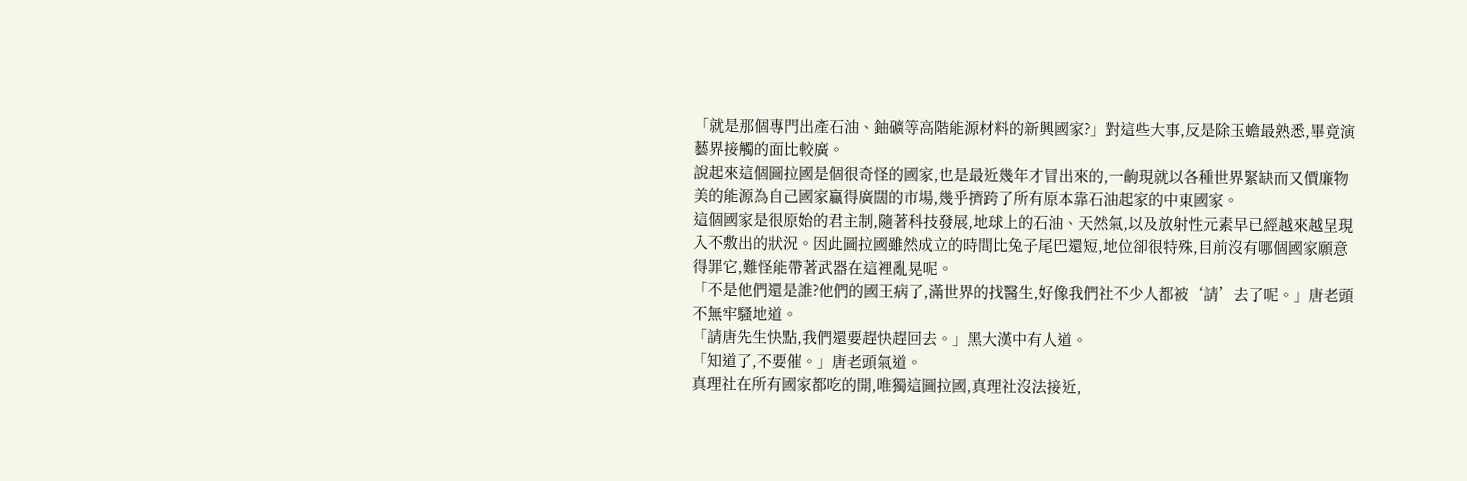「就是那個專門出產石油、鈾礦等高階能源材料的新興國家?」對這些大事,反是除玉蟾最熟悉,畢竟演藝界接觸的面比較廣。
說起來這個圖拉國是個很奇怪的國家,也是最近幾年才冒出來的,一齣現就以各種世界緊缺而又價廉物美的能源為自己國家贏得廣闊的市場,幾乎擠跨了所有原本靠石油起家的中東國家。
這個國家是很原始的君主制,隨著科技發展,地球上的石油、天然氣,以及放射性元素早已經越來越呈現入不敷出的狀況。因此圖拉國雖然成立的時間比兔子尾巴還短,地位卻很特殊,目前沒有哪個國家願意得罪它,難怪能帶著武器在這裡亂晃呢。
「不是他們還是誰?他們的國王病了,滿世界的找醫生,好像我們社不少人都被‘請’去了呢。」唐老頭不無牢騷地道。
「請唐先生快點,我們還要趕快趕回去。」黑大漢中有人道。
「知道了,不要催。」唐老頭氣道。
真理社在所有國家都吃的開,唯獨這圖拉國,真理社沒法接近,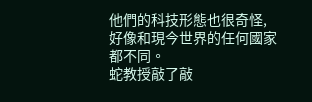他們的科技形態也很奇怪,好像和現今世界的任何國家都不同。
蛇教授敲了敲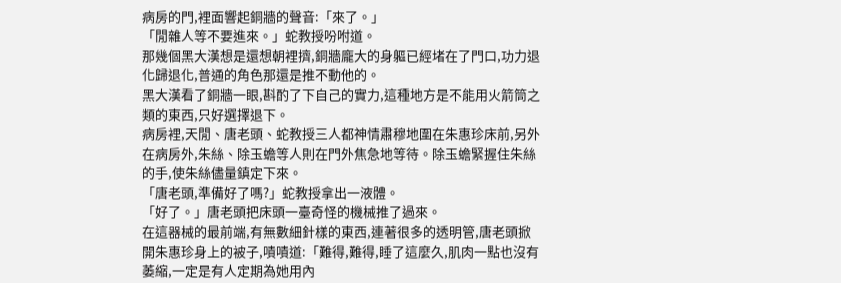病房的門,裡面響起銅牆的聲音:「來了。」
「閒雜人等不要進來。」蛇教授吩咐道。
那幾個黑大漢想是還想朝裡擠,銅牆龐大的身軀已經堵在了門口,功力退化歸退化,普通的角色那還是推不動他的。
黑大漢看了銅牆一眼,斟酌了下自己的實力,這種地方是不能用火箭筒之類的東西,只好選擇退下。
病房裡,天閒、唐老頭、蛇教授三人都神情肅穆地圍在朱惠珍床前,另外在病房外,朱絲、除玉蟾等人則在門外焦急地等待。除玉蟾緊握住朱絲的手,使朱絲儘量鎮定下來。
「唐老頭,準備好了嗎?」蛇教授拿出一液體。
「好了。」唐老頭把床頭一臺奇怪的機械推了過來。
在這器械的最前端,有無數細針樣的東西,連著很多的透明管,唐老頭掀開朱惠珍身上的被子,嘖嘖道:「難得,難得,睡了這麼久,肌肉一點也沒有萎縮,一定是有人定期為她用內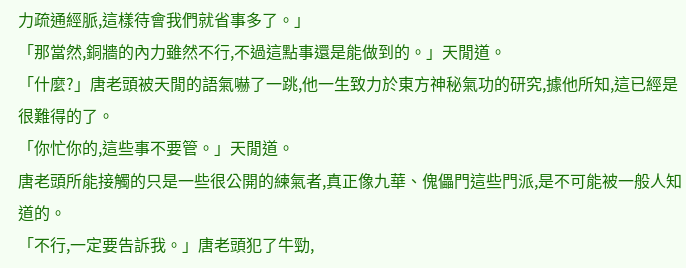力疏通經脈,這樣待會我們就省事多了。」
「那當然,銅牆的內力雖然不行,不過這點事還是能做到的。」天閒道。
「什麼?」唐老頭被天閒的語氣嚇了一跳,他一生致力於東方神秘氣功的研究,據他所知,這已經是很難得的了。
「你忙你的,這些事不要管。」天閒道。
唐老頭所能接觸的只是一些很公開的練氣者,真正像九華、傀儡門這些門派,是不可能被一般人知道的。
「不行,一定要告訴我。」唐老頭犯了牛勁,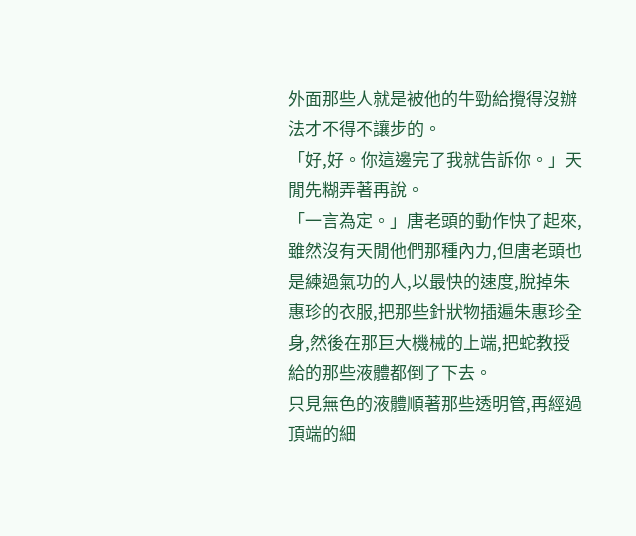外面那些人就是被他的牛勁給攪得沒辦法才不得不讓步的。
「好,好。你這邊完了我就告訴你。」天閒先糊弄著再說。
「一言為定。」唐老頭的動作快了起來,雖然沒有天閒他們那種內力,但唐老頭也是練過氣功的人,以最快的速度,脫掉朱惠珍的衣服,把那些針狀物插遍朱惠珍全身,然後在那巨大機械的上端,把蛇教授給的那些液體都倒了下去。
只見無色的液體順著那些透明管,再經過頂端的細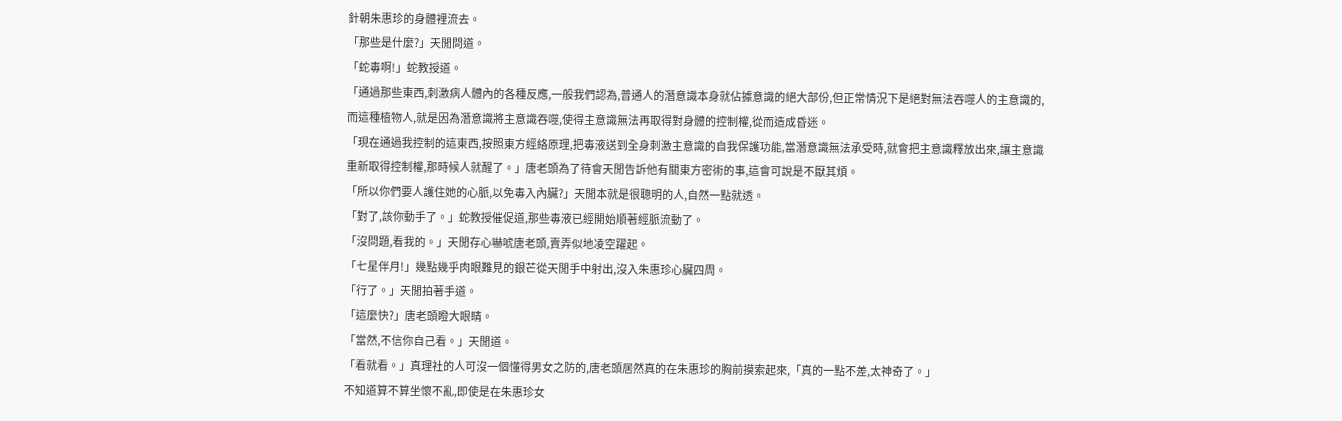針朝朱惠珍的身體裡流去。
「那些是什麼?」天閒問道。
「蛇毒啊!」蛇教授道。
「通過那些東西,刺激病人體內的各種反應,一般我們認為,普通人的潛意識本身就佔據意識的絕大部份,但正常情況下是絕對無法吞噬人的主意識的,而這種植物人,就是因為潛意識將主意識吞噬,使得主意識無法再取得對身體的控制權,從而造成昏迷。
「現在通過我控制的這東西,按照東方經絡原理,把毒液送到全身刺激主意識的自我保護功能,當潛意識無法承受時,就會把主意識釋放出來,讓主意識重新取得控制權,那時候人就醒了。」唐老頭為了待會天閒告訴他有關東方密術的事,這會可說是不厭其煩。
「所以你們要人護住她的心脈,以免毒入內臟?」天閒本就是很聰明的人,自然一點就透。
「對了,該你動手了。」蛇教授催促道,那些毒液已經開始順著經脈流動了。
「沒問題,看我的。」天閒存心嚇唬唐老頭,賣弄似地凌空躍起。
「七星伴月!」幾點幾乎肉眼難見的銀芒從天閒手中射出,沒入朱惠珍心臟四周。
「行了。」天閒拍著手道。
「這麼快?」唐老頭瞪大眼睛。
「當然,不信你自己看。」天閒道。
「看就看。」真理社的人可沒一個懂得男女之防的,唐老頭居然真的在朱惠珍的胸前摸索起來,「真的一點不差,太神奇了。」
不知道算不算坐懷不亂,即使是在朱惠珍女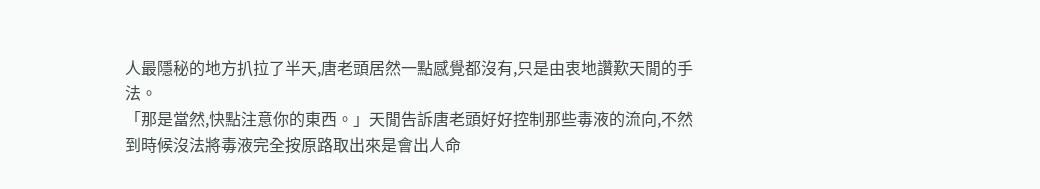人最隱秘的地方扒拉了半天,唐老頭居然一點感覺都沒有,只是由衷地讚歎天閒的手法。
「那是當然,快點注意你的東西。」天閒告訴唐老頭好好控制那些毒液的流向,不然到時候沒法將毒液完全按原路取出來是會出人命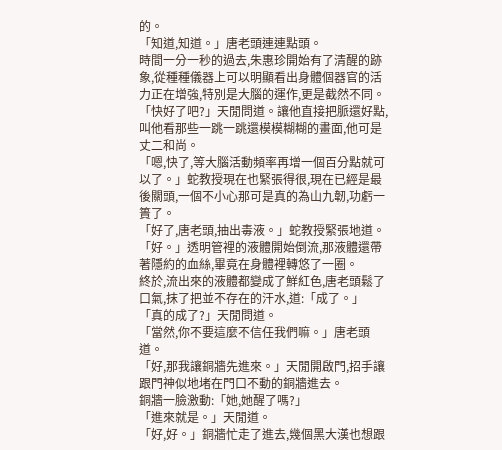的。
「知道,知道。」唐老頭連連點頭。
時間一分一秒的過去,朱惠珍開始有了清醒的跡象,從種種儀器上可以明顯看出身體個器官的活力正在增強,特別是大腦的運作,更是截然不同。
「快好了吧?」天閒問道。讓他直接把脈還好點,叫他看那些一跳一跳還模模糊糊的畫面,他可是丈二和尚。
「嗯,快了,等大腦活動頻率再增一個百分點就可以了。」蛇教授現在也緊張得很,現在已經是最後關頭,一個不小心那可是真的為山九韌,功虧一簣了。
「好了,唐老頭,抽出毒液。」蛇教授緊張地道。
「好。」透明管裡的液體開始倒流,那液體還帶著隱約的血絲,畢竟在身體裡轉悠了一圈。
終於,流出來的液體都變成了鮮紅色,唐老頭鬆了口氣,抹了把並不存在的汗水,道:「成了。」
「真的成了?」天閒問道。
「當然,你不要這麼不信任我們嘛。」唐老頭道。
「好,那我讓銅牆先進來。」天閒開啟門,招手讓跟門神似地堵在門口不動的銅牆進去。
銅牆一臉激動:「她,她醒了嗎?」
「進來就是。」天閒道。
「好,好。」銅牆忙走了進去,幾個黑大漢也想跟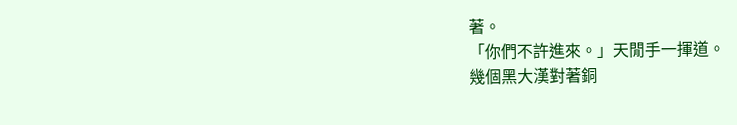著。
「你們不許進來。」天閒手一揮道。
幾個黑大漢對著銅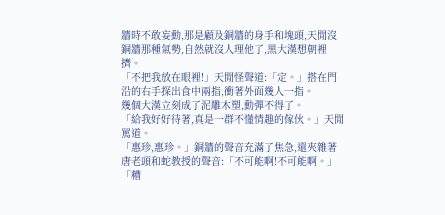牆時不敢妄動,那是顧及銅牆的身手和塊頭,天閒沒銅牆那種氣勢,自然就沒人理他了,黑大漢想朝裡擠。
「不把我放在眼裡!」天閒怪聲道:「定。」搭在門沿的右手探出食中兩指,衝著外面幾人一指。
幾個大漢立刻成了泥雕木塑,動彈不得了。
「給我好好待著,真是一群不懂情趣的傢伙。」天閒罵道。
「惠珍,惠珍。」銅牆的聲音充滿了焦急,還夾雜著唐老頭和蛇教授的聲音:「不可能啊!不可能啊。」
「糟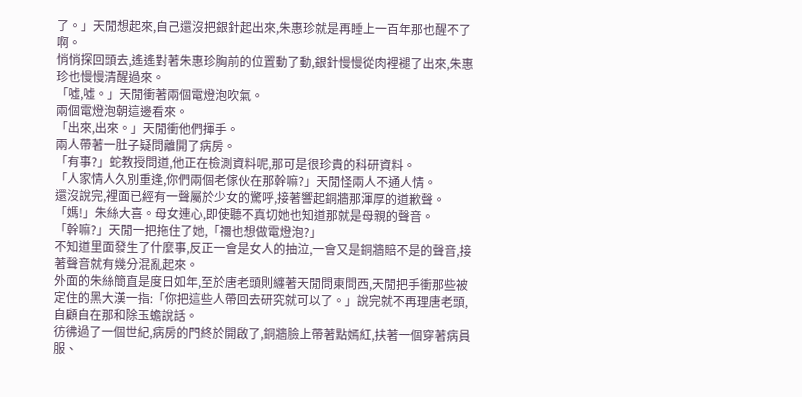了。」天閒想起來,自己還沒把銀針起出來,朱惠珍就是再睡上一百年那也醒不了啊。
悄悄探回頭去,遙遙對著朱惠珍胸前的位置動了動,銀針慢慢從肉裡褪了出來,朱惠珍也慢慢清醒過來。
「噓,噓。」天閒衝著兩個電燈泡吹氣。
兩個電燈泡朝這邊看來。
「出來,出來。」天閒衝他們揮手。
兩人帶著一肚子疑問離開了病房。
「有事?」蛇教授問道,他正在檢測資料呢,那可是很珍貴的科研資料。
「人家情人久別重逢,你們兩個老傢伙在那幹嘛?」天閒怪兩人不通人情。
還沒說完,裡面已經有一聲屬於少女的驚呼,接著響起銅牆那渾厚的道歉聲。
「媽!」朱絲大喜。母女連心,即使聽不真切她也知道那就是母親的聲音。
「幹嘛?」天閒一把拖住了她,「禰也想做電燈泡?」
不知道里面發生了什麼事,反正一會是女人的抽泣,一會又是銅牆賠不是的聲音,接著聲音就有幾分混亂起來。
外面的朱絲簡直是度日如年,至於唐老頭則纏著天閒問東問西,天閒把手衝那些被定住的黑大漢一指:「你把這些人帶回去研究就可以了。」說完就不再理唐老頭,自顧自在那和除玉蟾說話。
彷彿過了一個世紀,病房的門終於開啟了,銅牆臉上帶著點嫣紅,扶著一個穿著病員服、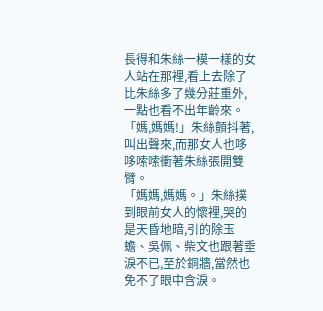長得和朱絲一模一樣的女人站在那裡,看上去除了比朱絲多了幾分莊重外,一點也看不出年齡來。
「媽,媽媽!」朱絲顫抖著,叫出聲來,而那女人也哆哆嗦嗦衝著朱絲張開雙臂。
「媽媽,媽媽。」朱絲撲到眼前女人的懷裡,哭的是天昏地暗,引的除玉蟾、吳佩、柴文也跟著垂淚不已,至於銅牆,當然也免不了眼中含淚。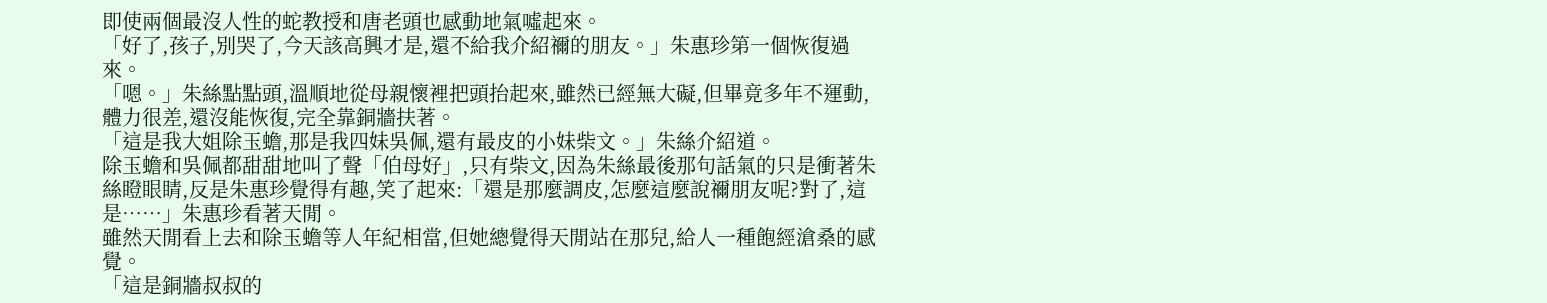即使兩個最沒人性的蛇教授和唐老頭也感動地氣噓起來。
「好了,孩子,別哭了,今天該高興才是,還不給我介紹禰的朋友。」朱惠珍第一個恢復過來。
「嗯。」朱絲點點頭,溫順地從母親懷裡把頭抬起來,雖然已經無大礙,但畢竟多年不運動,體力很差,還沒能恢復,完全靠銅牆扶著。
「這是我大姐除玉蟾,那是我四妹吳佩,還有最皮的小妹柴文。」朱絲介紹道。
除玉蟾和吳佩都甜甜地叫了聲「伯母好」,只有柴文,因為朱絲最後那句話氣的只是衝著朱絲瞪眼睛,反是朱惠珍覺得有趣,笑了起來:「還是那麼調皮,怎麼這麼說禰朋友呢?對了,這是……」朱惠珍看著天閒。
雖然天閒看上去和除玉蟾等人年紀相當,但她總覺得天閒站在那兒,給人一種飽經滄桑的感覺。
「這是銅牆叔叔的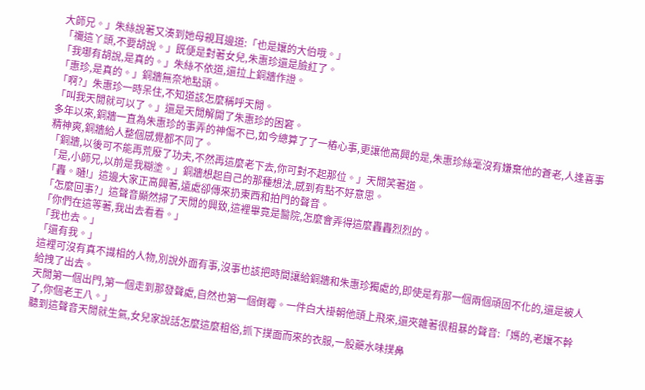大師兄。」朱絲說著又湊到她母親耳邊道:「也是孃的大伯哦。」
「禰這丫頭,不要胡說。」既便是對著女兒,朱惠珍還是臉紅了。
「我哪有胡說,是真的。」朱絲不依道,還拉上銅牆作證。
「惠珍,是真的。」銅牆無奈地點頭。
「啊?」朱惠珍一時呆住,不知道該怎麼稱呼天閒。
「叫我天閒就可以了。」還是天閒解開了朱惠珍的困窘。
多年以來,銅牆一直為朱惠珍的事弄的神傷不已,如今總算了了一樁心事,更讓他高興的是,朱惠珍絲毫沒有嫌棄他的蒼老,人逢喜事精神爽,銅牆給人整個感覺都不同了。
「銅牆,以後可不能再荒廢了功夫,不然再這麼老下去,你可對不起那位。」天閒笑著道。
「是,小師兄,以前是我糊塗。」銅牆想起自己的那種想法,感到有點不好意思。
「轟。嗵!」這邊大家正高興著,遠處卻傳來扔東西和拍門的聲音。
「怎麼回事?」這聲音顯然掃了天閒的興致,這裡畢竟是醫院,怎麼會弄得這麼轟轟烈烈的。
「你們在這等著,我出去看看。」
「我也去。」
「還有我。」
這裡可沒有真不識相的人物,別說外面有事,沒事也該把時間讓給銅牆和朱惠珍獨處的,即使是有那一個兩個頑固不化的,還是被人給拽了出去。
天閒第一個出門,第一個走到那發聲處,自然也第一個倒霉。一件白大褂朝他頭上飛來,還夾雜著很粗暴的聲音:「媽的,老孃不幹了,你個老王八。」
聽到這聲音天閒就生氣,女兒家說話怎麼這麼粗俗,抓下撲面而來的衣服,一股藥水味撲鼻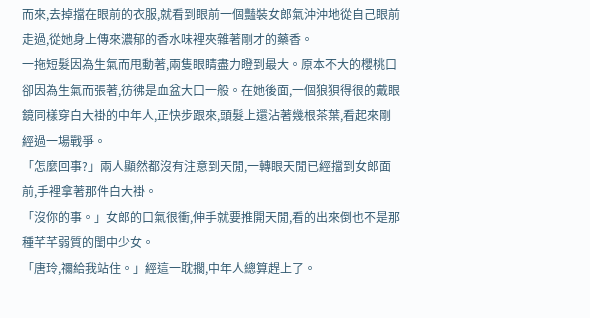而來,去掉擋在眼前的衣服,就看到眼前一個豔裝女郎氣沖沖地從自己眼前走過,從她身上傳來濃郁的香水味裡夾雜著剛才的藥香。
一拖短髮因為生氣而甩動著,兩隻眼睛盡力瞪到最大。原本不大的櫻桃口卻因為生氣而張著,彷彿是血盆大口一般。在她後面,一個狼狽得很的戴眼鏡同樣穿白大褂的中年人,正快步跟來,頭髮上還沾著幾根茶葉,看起來剛經過一場戰爭。
「怎麼回事?」兩人顯然都沒有注意到天閒,一轉眼天閒已經擋到女郎面前,手裡拿著那件白大褂。
「沒你的事。」女郎的口氣很衝,伸手就要推開天閒,看的出來倒也不是那種芊芊弱質的閨中少女。
「唐玲,禰給我站住。」經這一耽擱,中年人總算趕上了。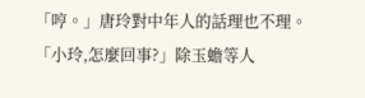「哼。」唐玲對中年人的話理也不理。
「小玲,怎麼回事?」除玉蟾等人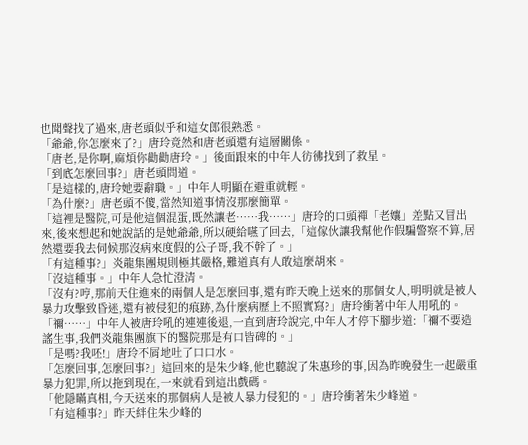也聞聲找了過來,唐老頭似乎和這女郎很熟悉。
「爺爺,你怎麼來了?」唐玲竟然和唐老頭還有這層關係。
「唐老,是你啊,麻煩你勸勸唐玲。」後面跟來的中年人彷彿找到了救星。
「到底怎麼回事?」唐老頭問道。
「是這樣的,唐玲她要辭職。」中年人明顯在避重就輕。
「為什麼?」唐老頭不傻,當然知道事情沒那麼簡單。
「這裡是醫院,可是他這個混蛋,既然讓老……我……」唐玲的口頭禪「老孃」差點又冒出來,後來想起和她說話的是她爺爺,所以硬給嚥了回去,「這傢伙讓我幫他作假騙警察不算,居然還要我去伺候那沒病來度假的公子哥,我不幹了。」
「有這種事?」炎龍集團規則極其嚴格,難道真有人敢這麼胡來。
「沒這種事。」中年人急忙澄清。
「沒有?哼,那前天住進來的兩個人是怎麼回事,還有昨天晚上送來的那個女人,明明就是被人暴力攻擊致昏迷,還有被侵犯的痕跡,為什麼病歷上不照實寫?」唐玲衝著中年人用吼的。
「禰……」中年人被唐玲吼的連連後退,一直到唐玲說完,中年人才停下腳步道:「禰不要造謠生事,我們炎龍集團旗下的醫院那是有口皆碑的。」
「是嗎?我呸!」唐玲不屑地吐了口口水。
「怎麼回事,怎麼回事?」這回來的是朱少峰,他也聽說了朱惠珍的事,因為昨晚發生一起嚴重暴力犯罪,所以拖到現在,一來就看到這出戲碼。
「他隱瞞真相,今天送來的那個病人是被人暴力侵犯的。」唐玲衝著朱少峰道。
「有這種事?」昨天絆住朱少峰的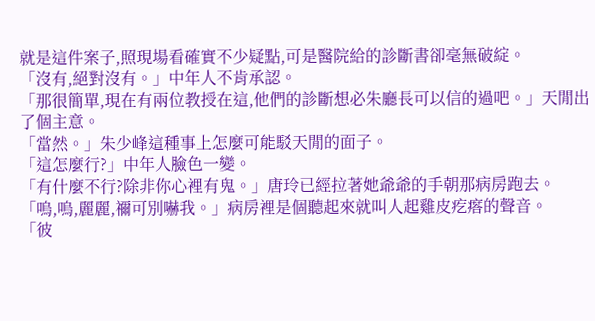就是這件案子,照現場看確實不少疑點,可是醫院給的診斷書卻毫無破綻。
「沒有,絕對沒有。」中年人不肯承認。
「那很簡單,現在有兩位教授在這,他們的診斷想必朱廳長可以信的過吧。」天閒出了個主意。
「當然。」朱少峰這種事上怎麼可能駁天閒的面子。
「這怎麼行?」中年人臉色一變。
「有什麼不行?除非你心裡有鬼。」唐玲已經拉著她爺爺的手朝那病房跑去。
「嗚,嗚,麗麗,禰可別嚇我。」病房裡是個聽起來就叫人起雞皮疙瘩的聲音。
「彼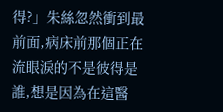得?」朱絲忽然衝到最前面,病床前那個正在流眼淚的不是彼得是誰,想是因為在這醫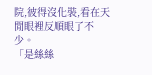院,彼得沒化裝,看在天閒眼裡反順眼了不少。
「是絲絲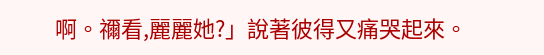啊。禰看,麗麗她?」說著彼得又痛哭起來。